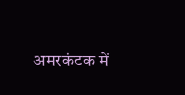अमरकंटक में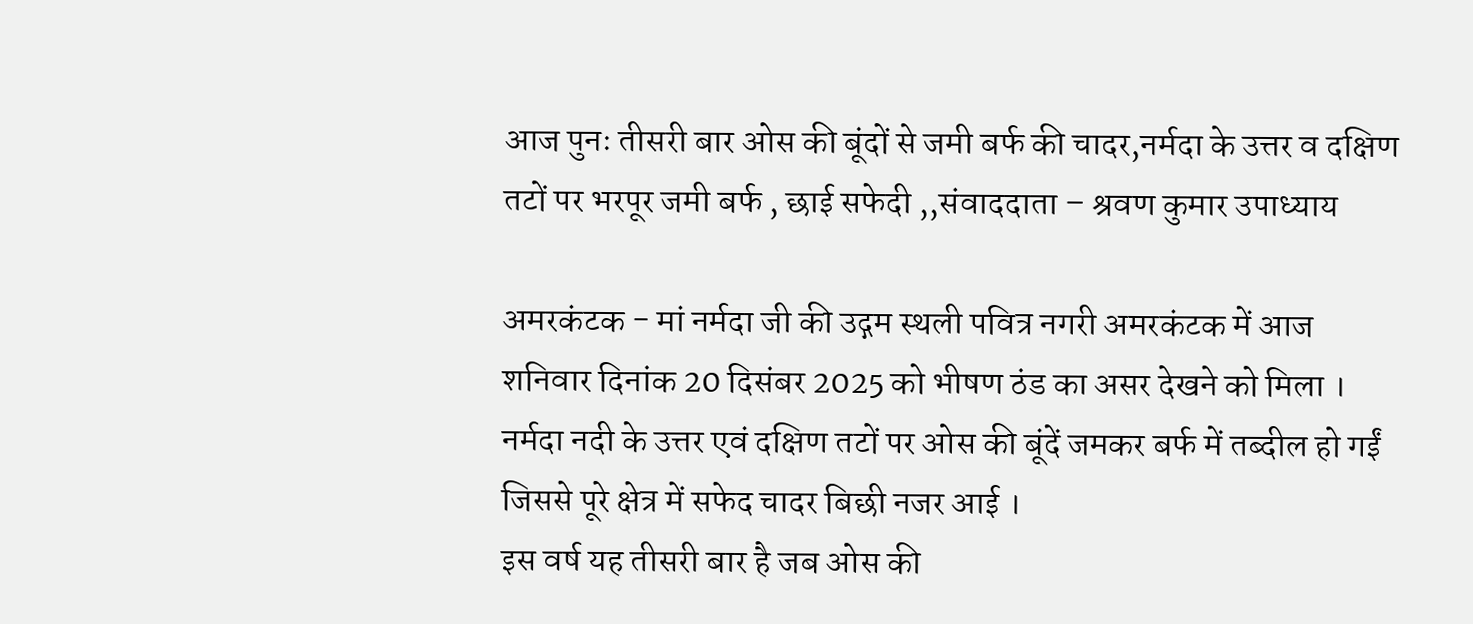आज पुनः तीसरी बार ओस की बूंदों से जमी बर्फ की चादर,नर्मदा के उत्तर व दक्षिण तटों पर भरपूर जमी बर्फ , छाई सफेदी ,,संवाददाता – श्रवण कुमार उपाध्याय

अमरकंटक - मां नर्मदा जी की उद्गम स्थली पवित्र नगरी अमरकंटक में आज शनिवार दिनांक 20 दिसंबर 2025 को भीषण ठंड का असर देखने को मिला । नर्मदा नदी के उत्तर एवं दक्षिण तटों पर ओस की बूंदें जमकर बर्फ में तब्दील हो गईं जिससे पूरे क्षेत्र में सफेद चादर बिछी नजर आई ।
इस वर्ष यह तीसरी बार है जब ओस की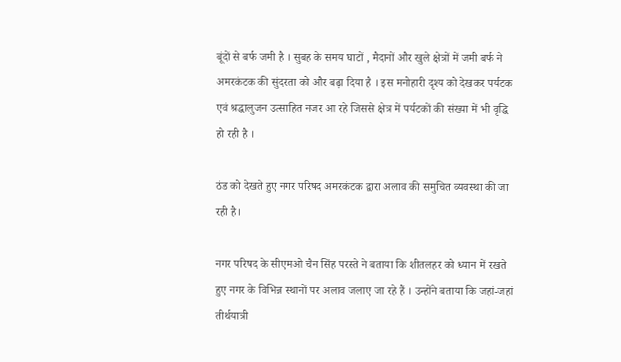बूंदों से बर्फ जमी है । सुबह के समय घाटों , मैदानों और खुले क्षेत्रों में जमी बर्फ ने अमरकंटक की सुंदरता को और बढ़ा दिया है । इस मनोहारी दृश्य को देखकर पर्यटक एवं श्रद्धालुजन उत्साहित नजर आ रहे जिससे क्षेत्र में पर्यटकों की संख्या में भी वृद्धि हो रही है ।

ठंड को देखते हुए नगर परिषद अमरकंटक द्वारा अलाव की समुचित व्यवस्था की जा रही है।

नगर परिषद के सीएमओ चैन सिंह परस्ते ने बताया कि शीतलहर को ध्यान में रखते हुए नगर के विभिन्न स्थानों पर अलाव जलाए जा रहे हैं । उन्होंने बताया कि जहां-जहां तीर्थयात्री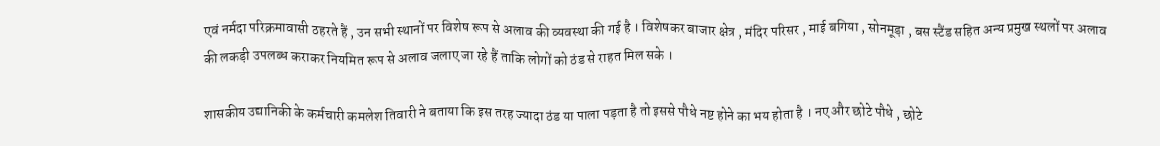एवं नर्मदा परिक्रमावासी ठहरते हैं , उन सभी स्थानों पर विशेष रूप से अलाव की व्यवस्था की गई है । विशेषकर बाजार क्षेत्र , मंदिर परिसर , माई बगिया , सोनमूड़ा , बस स्टैंड सहित अन्य प्रमुख स्थलों पर अलाव की लकड़ी उपलब्ध कराकर नियमित रूप से अलाव जलाए जा रहे हैं ताकि लोगों को ठंड से राहत मिल सके ।

शासकीय उद्यानिकी के कर्मचारी कमलेश तिवारी ने बताया कि इस तरह ज्यादा ठंड या पाला पड़ता है तो इससे पौधे नष्ट होने का भय होता है । नए और छोटे पौधे , छोटे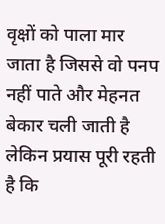वृक्षों को पाला मार जाता है जिससे वो पनप नहीं पाते और मेहनत बेकार चली जाती है लेकिन प्रयास पूरी रहती है कि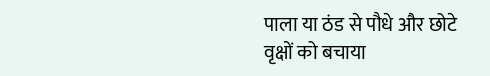पाला या ठंड से पौधे और छोटे वृक्षों को बचाया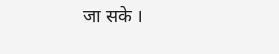जा सके ।